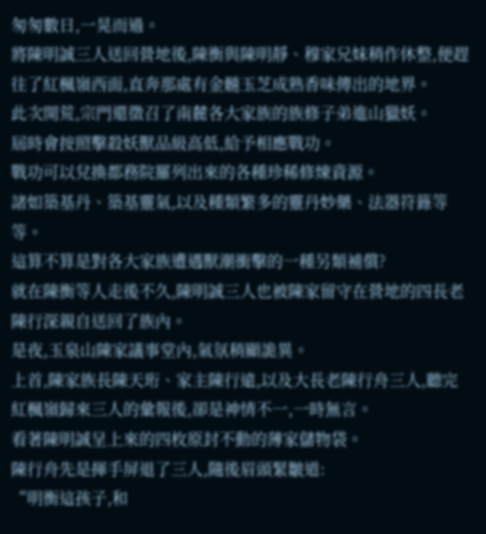匆匆數日,一晃而過。
將陳明誠三人送回營地後,陳衡與陳明靜、穆家兄妹稍作休整,便趕往了紅楓嶺西面,直奔那處有金髓玉芝成熟香味傳出的地界。
此次開荒,宗門還徵召了南麓各大家族的族修子弟進山獵妖。
屆時會按照擊殺妖獸品級高低,給予相應戰功。
戰功可以兌換都務院羅列出來的各種珍稀修煉資源。
諸如築基丹、築基靈氣,以及種類繁多的靈丹妙藥、法器符籙等等。
這算不算是對各大家族遭遇獸潮衝擊的一種另類補償?
就在陳衡等人走後不久,陳明誠三人也被陳家留守在營地的四長老陳行深親自送回了族內。
是夜,玉泉山陳家議事堂內,氣氛稍顯詭異。
上首,陳家族長陳天珩、家主陳行遠,以及大長老陳行舟三人,聽完紅楓嶺歸來三人的彙報後,卻是神情不一,一時無言。
看著陳明誠呈上來的四枚原封不動的薄家儲物袋。
陳行舟先是揮手屏退了三人,隨後眉頭緊皺道:
“明衡這孩子,和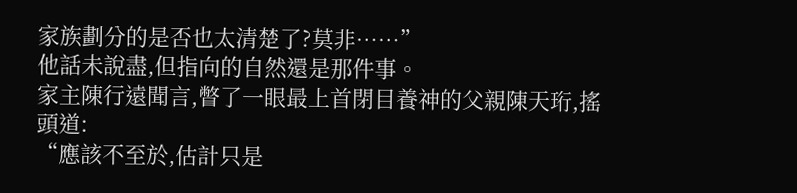家族劃分的是否也太清楚了?莫非……”
他話未說盡,但指向的自然還是那件事。
家主陳行遠聞言,瞥了一眼最上首閉目養神的父親陳天珩,搖頭道:
“應該不至於,估計只是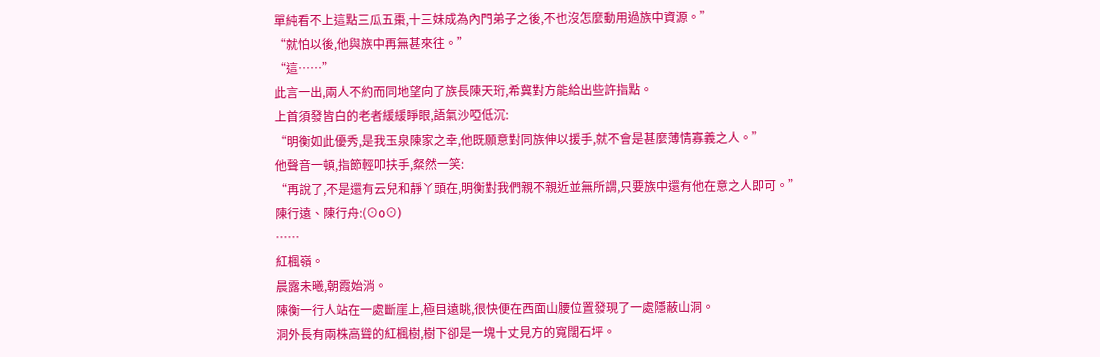單純看不上這點三瓜五棗,十三妹成為內門弟子之後,不也沒怎麼動用過族中資源。”
“就怕以後,他與族中再無甚來往。”
“這……”
此言一出,兩人不約而同地望向了族長陳天珩,希冀對方能給出些許指點。
上首須發皆白的老者緩緩睜眼,語氣沙啞低沉:
“明衡如此優秀,是我玉泉陳家之幸,他既願意對同族伸以援手,就不會是甚麼薄情寡義之人。”
他聲音一頓,指節輕叩扶手,粲然一笑:
“再說了,不是還有云兒和靜丫頭在,明衡對我們親不親近並無所謂,只要族中還有他在意之人即可。”
陳行遠、陳行舟:(⊙o⊙)
……
紅楓嶺。
晨露未曦,朝霞始消。
陳衡一行人站在一處斷崖上,極目遠眺,很快便在西面山腰位置發現了一處隱蔽山洞。
洞外長有兩株高聳的紅楓樹,樹下卻是一塊十丈見方的寬闊石坪。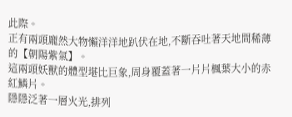此際。
正有兩頭龐然大物懶洋洋地趴伏在地,不斷吞吐著天地間稀薄的【朝陽紫氣】。
這兩頭妖獸的體型堪比巨象,周身覆蓋著一片片楓葉大小的赤紅鱗片。
隱隱泛著一層火光,排列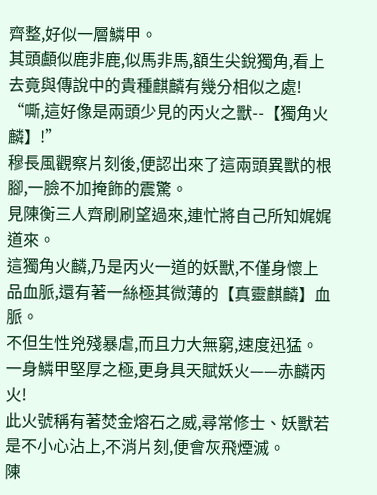齊整,好似一層鱗甲。
其頭顱似鹿非鹿,似馬非馬,額生尖銳獨角,看上去竟與傳說中的貴種麒麟有幾分相似之處!
“嘶,這好像是兩頭少見的丙火之獸--【獨角火麟】!”
穆長風觀察片刻後,便認出來了這兩頭異獸的根腳,一臉不加掩飾的震驚。
見陳衡三人齊刷刷望過來,連忙將自己所知娓娓道來。
這獨角火麟,乃是丙火一道的妖獸,不僅身懷上品血脈,還有著一絲極其微薄的【真靈麒麟】血脈。
不但生性兇殘暴虐,而且力大無窮,速度迅猛。
一身鱗甲堅厚之極,更身具天賦妖火——赤麟丙火!
此火號稱有著焚金熔石之威,尋常修士、妖獸若是不小心沾上,不消片刻,便會灰飛煙滅。
陳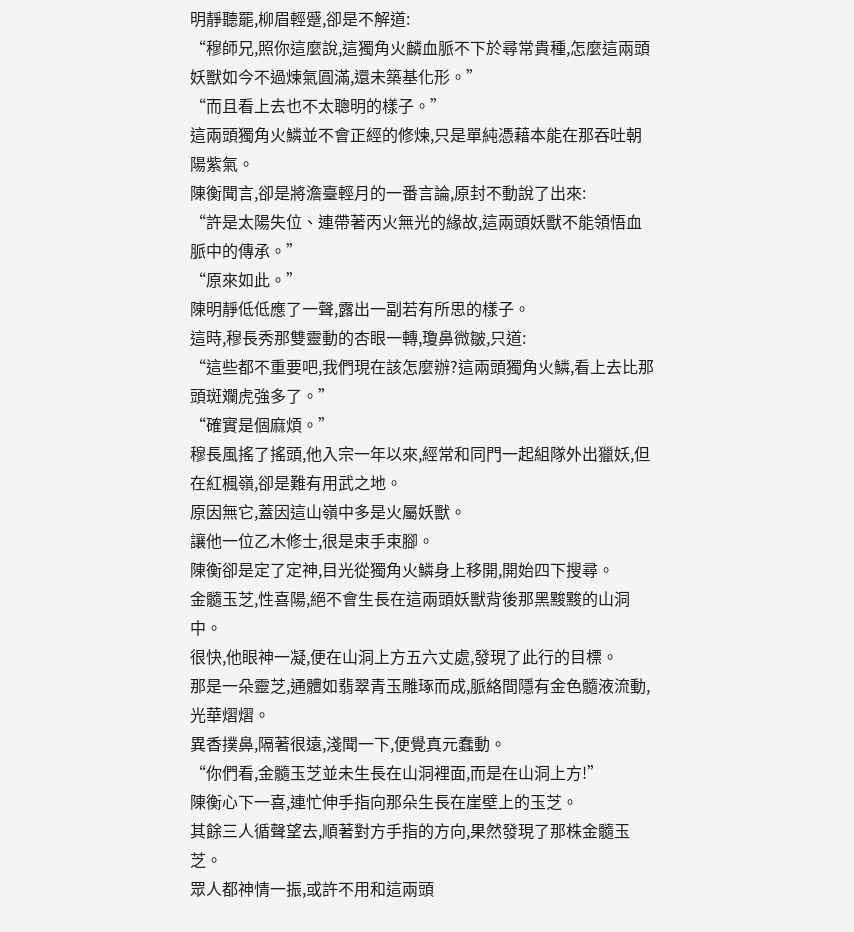明靜聽罷,柳眉輕蹙,卻是不解道:
“穆師兄,照你這麼說,這獨角火麟血脈不下於尋常貴種,怎麼這兩頭妖獸如今不過煉氣圓滿,還未築基化形。”
“而且看上去也不太聰明的樣子。”
這兩頭獨角火鱗並不會正經的修煉,只是單純憑藉本能在那吞吐朝陽紫氣。
陳衡聞言,卻是將澹臺輕月的一番言論,原封不動說了出來:
“許是太陽失位、連帶著丙火無光的緣故,這兩頭妖獸不能領悟血脈中的傳承。”
“原來如此。”
陳明靜低低應了一聲,露出一副若有所思的樣子。
這時,穆長秀那雙靈動的杏眼一轉,瓊鼻微皺,只道:
“這些都不重要吧,我們現在該怎麼辦?這兩頭獨角火鱗,看上去比那頭斑斕虎強多了。”
“確實是個麻煩。”
穆長風搖了搖頭,他入宗一年以來,經常和同門一起組隊外出獵妖,但在紅楓嶺,卻是難有用武之地。
原因無它,蓋因這山嶺中多是火屬妖獸。
讓他一位乙木修士,很是束手束腳。
陳衡卻是定了定神,目光從獨角火鱗身上移開,開始四下搜尋。
金髓玉芝,性喜陽,絕不會生長在這兩頭妖獸背後那黑黢黢的山洞中。
很快,他眼神一凝,便在山洞上方五六丈處,發現了此行的目標。
那是一朵靈芝,通體如翡翠青玉雕琢而成,脈絡間隱有金色髓液流動,光華熠熠。
異香撲鼻,隔著很遠,淺聞一下,便覺真元蠢動。
“你們看,金髓玉芝並未生長在山洞裡面,而是在山洞上方!”
陳衡心下一喜,連忙伸手指向那朵生長在崖壁上的玉芝。
其餘三人循聲望去,順著對方手指的方向,果然發現了那株金髓玉芝。
眾人都神情一振,或許不用和這兩頭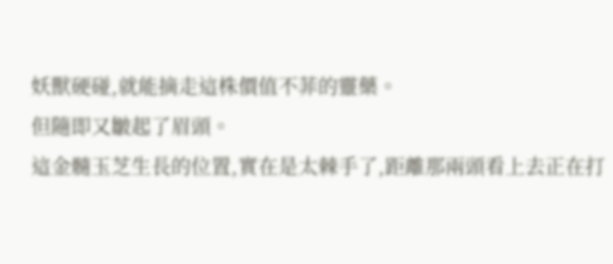妖獸硬碰,就能摘走這株價值不菲的靈藥。
但隨即又皺起了眉頭。
這金髓玉芝生長的位置,實在是太棘手了,距離那兩頭看上去正在打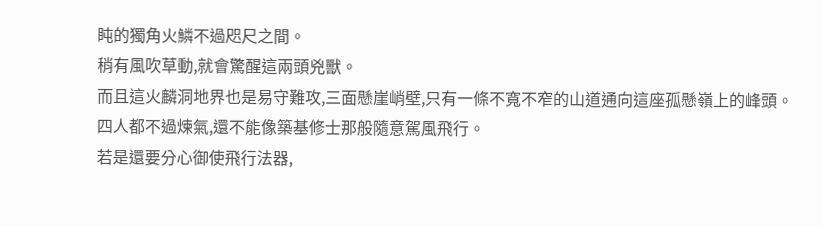盹的獨角火鱗不過咫尺之間。
稍有風吹草動,就會驚醒這兩頭兇獸。
而且這火麟洞地界也是易守難攻,三面懸崖峭壁,只有一條不寬不窄的山道通向這座孤懸嶺上的峰頭。
四人都不過煉氣,還不能像築基修士那般隨意駕風飛行。
若是還要分心御使飛行法器,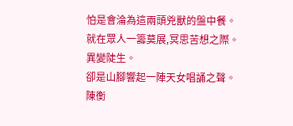怕是會淪為這兩頭兇獸的盤中餐。
就在眾人一籌莫展,冥思苦想之際。
異變陡生。
卻是山腳響起一陣天女唱誦之聲。
陳衡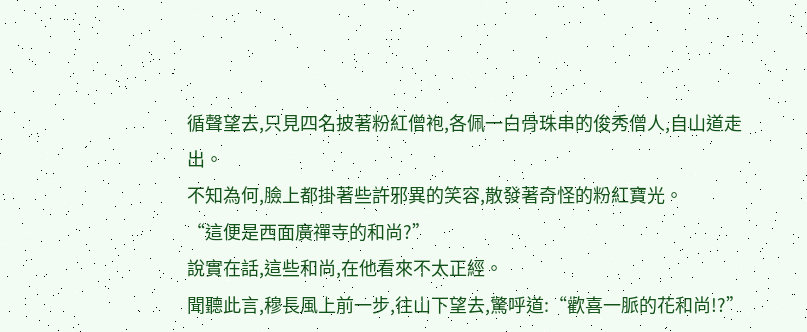循聲望去,只見四名披著粉紅僧袍,各佩一白骨珠串的俊秀僧人,自山道走出。
不知為何,臉上都掛著些許邪異的笑容,散發著奇怪的粉紅寶光。
“這便是西面廣禪寺的和尚?”
說實在話,這些和尚,在他看來不太正經。
聞聽此言,穆長風上前一步,往山下望去,驚呼道:“歡喜一脈的花和尚!?”